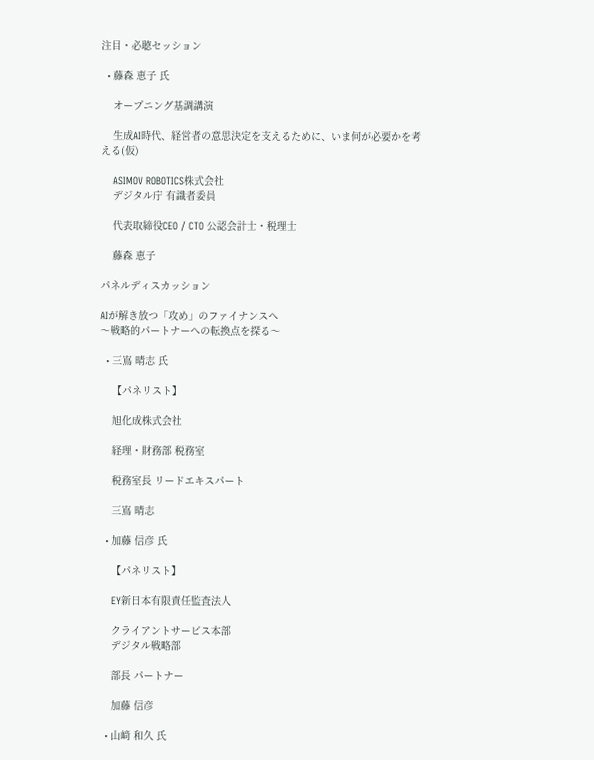注目・必聴セッション

  • 藤森 恵子 氏

    オープニング基調講演

    生成AI時代、経営者の意思決定を支えるために、いま何が必要かを考える(仮)

    ASIMOV ROBOTICS株式会社
    デジタル庁 有識者委員

    代表取締役CEO / CTO 公認会計士・税理士

    藤森 恵子

パネルディスカッション

AIが解き放つ「攻め」のファイナンスへ
〜戦略的パートナーへの転換点を探る〜

  • 三嶌 晴志 氏

    【パネリスト】

    旭化成株式会社

    経理・財務部 税務室

    税務室長 リードエキスパート

    三嶌 晴志

  • 加藤 信彦 氏

    【パネリスト】

    EY新日本有限責任監査法人

    クライアントサービス本部
    デジタル戦略部

    部長 パートナー

    加藤 信彦

  • 山﨑 和久 氏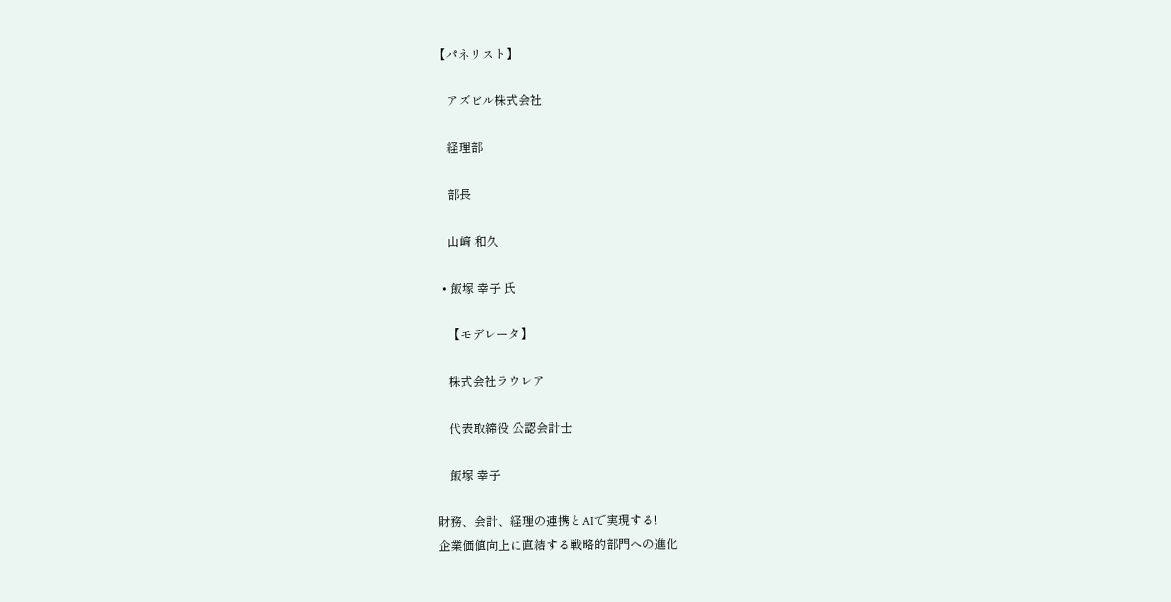【パネリスト】

    アズビル株式会社

    経理部

    部長

    山﨑 和久

  • 飯塚 幸子 氏

    【モデレータ】

    株式会社ラウレア

    代表取締役 公認会計士

    飯塚 幸子

財務、会計、経理の連携とAIで実現する!
企業価値向上に直結する戦略的部門への進化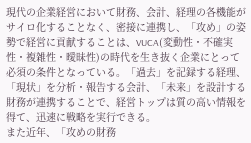現代の企業経営において財務、会計、経理の各機能がサイロ化することなく、密接に連携し、「攻め」の姿勢で経営に貢献することは、VUCA(変動性・不確実性・複雑性・曖昧性)の時代を生き抜く企業にとって必須の条件となっている。「過去」を記録する経理、「現状」を分析・報告する会計、「未来」を設計する財務が連携することで、経営トップは質の高い情報を得て、迅速に戦略を実行できる。
また近年、「攻めの財務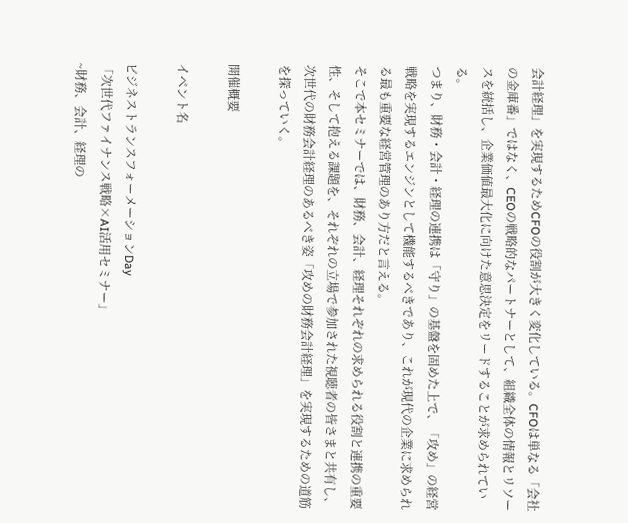会計経理」を実現するためCFOの役割が大きく変化している。CFOは単なる「会社の金庫番」ではなく、CEOの戦略的なパートナーとして、組織全体の情報とリソースを統括し、企業価値最大化に向けた意思決定をリードすることが求められている。
つまり、財務・会計・経理の連携は「守り」の基盤を固めた上で、「攻め」の経営戦略を実現するエンジンとして機能するべきであり、これが現代の企業に求められる最も重要な経営管理のあり方だと言える。
そこで本セミナーでは、財務、会計、経理それぞれの求められる役割と連携の重要性、そして抱える課題を、それぞれの立場で参加された視聴者の皆さまと共有し、次世代の財務会計経理のあるべき姿「攻めの財務会計経理」を実現するための道筋を探っていく。

開催概要

イベント名

ビジネストランスフォーメーションDay
「次世代ファイナンス戦略×AI活用セミナー」
~財務、会計、経理の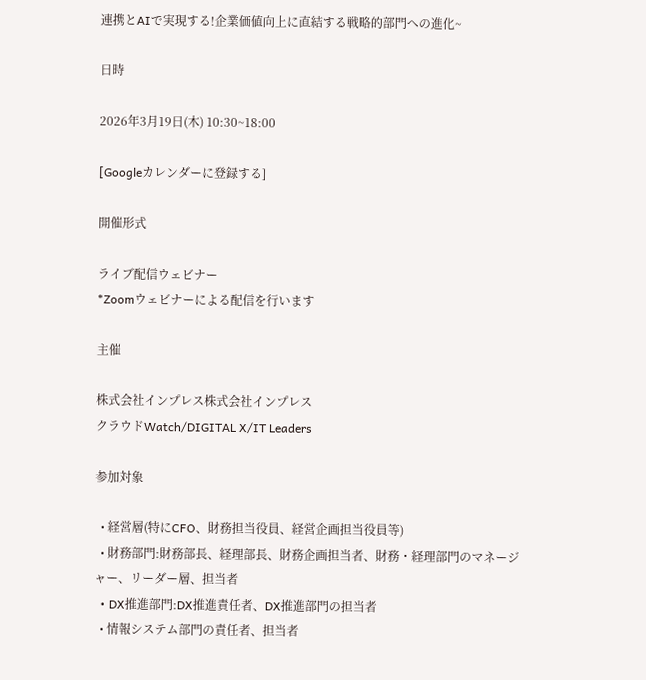連携とAIで実現する!企業価値向上に直結する戦略的部門への進化~

日時

2026年3月19日(木) 10:30~18:00

[Googleカレンダーに登録する]

開催形式

ライブ配信ウェビナー
*Zoomウェビナーによる配信を行います

主催

株式会社インプレス株式会社インプレス
クラウドWatch/DIGITAL X/IT Leaders

参加対象

  • 経営層(特にCFO、財務担当役員、経営企画担当役員等)
  • 財務部門:財務部長、経理部長、財務企画担当者、財務・経理部門のマネージャー、リーダー層、担当者
  • DX推進部門:DX推進責任者、DX推進部門の担当者
  • 情報システム部門の責任者、担当者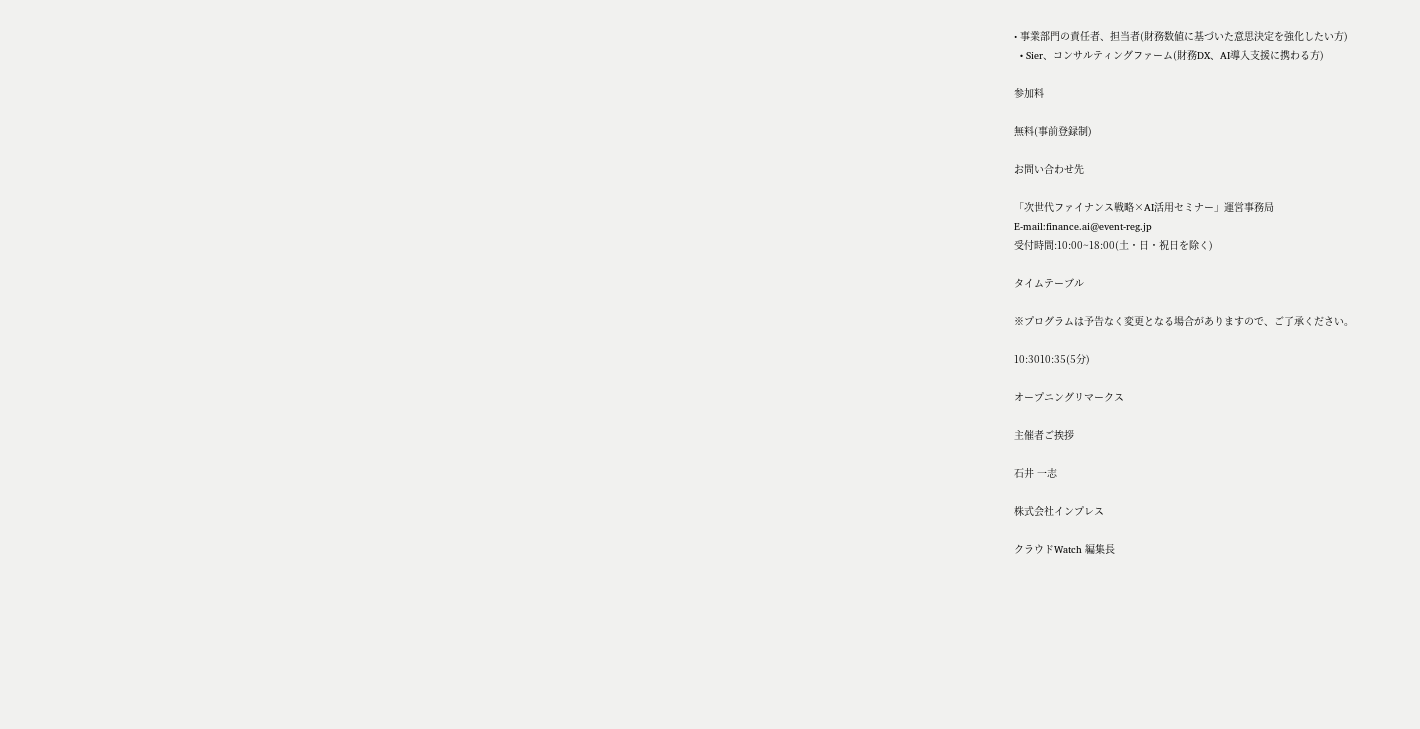• 事業部門の責任者、担当者(財務数値に基づいた意思決定を強化したい方)
  • Sier、コンサルティングファーム(財務DX、AI導入支援に携わる方)

参加料

無料(事前登録制)

お問い合わせ先

「次世代ファイナンス戦略×AI活用セミナー」運営事務局
E-mail:finance.ai@event-reg.jp
受付時間:10:00~18:00(土・日・祝日を除く)

タイムテーブル

※プログラムは予告なく変更となる場合がありますので、ご了承ください。

10:3010:35(5分)

オープニングリマークス

主催者ご挨拶

石井 一志

株式会社インプレス

クラウドWatch 編集長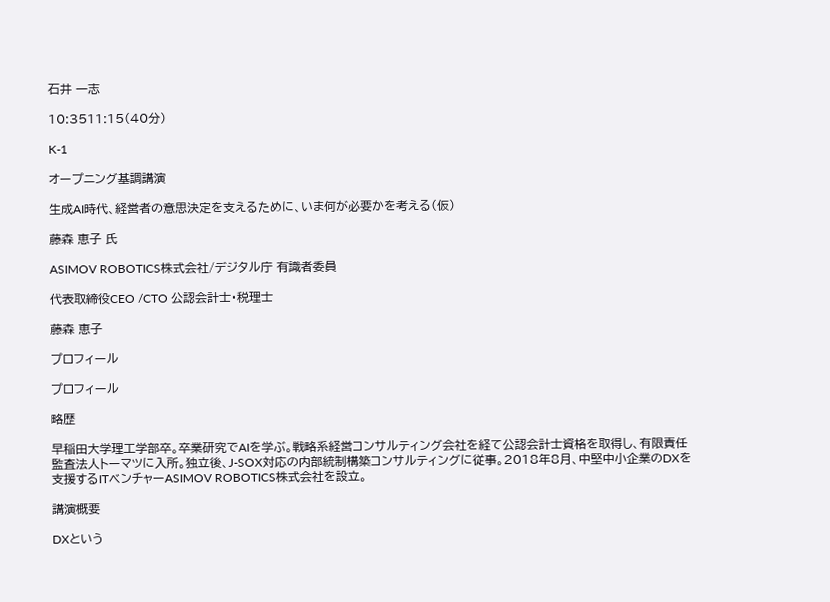石井 一志

10:3511:15(40分)

K-1

オープニング基調講演

生成AI時代、経営者の意思決定を支えるために、いま何が必要かを考える(仮)

藤森 恵子 氏

ASIMOV ROBOTICS株式会社/デジタル庁 有識者委員

代表取締役CEO /CTO 公認会計士・税理士

藤森 恵子

プロフィール

プロフィール

略歴

早稲田大学理工学部卒。卒業研究でAIを学ぶ。戦略系経営コンサルティング会社を経て公認会計士資格を取得し、有限責任監査法人トーマツに入所。独立後、J-SOX対応の内部統制構築コンサルティングに従事。2018年8月、中堅中小企業のDXを支援するITベンチャーASIMOV ROBOTICS株式会社を設立。

講演概要

DXという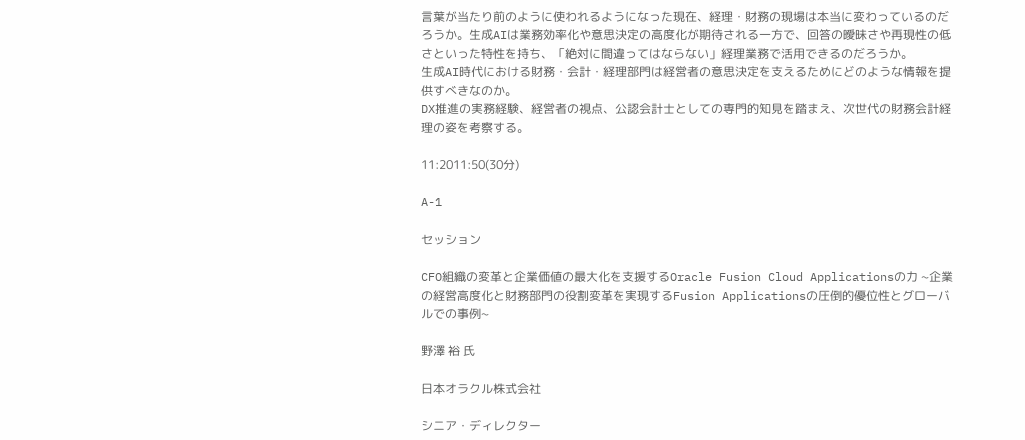言葉が当たり前のように使われるようになった現在、経理・財務の現場は本当に変わっているのだろうか。生成AIは業務効率化や意思決定の高度化が期待される一方で、回答の曖昧さや再現性の低さといった特性を持ち、「絶対に間違ってはならない」経理業務で活用できるのだろうか。
生成AI時代における財務・会計・経理部門は経営者の意思決定を支えるためにどのような情報を提供すべきなのか。
DX推進の実務経験、経営者の視点、公認会計士としての専門的知見を踏まえ、次世代の財務会計経理の姿を考察する。

11:2011:50(30分)

A-1

セッション

CFO組織の変革と企業価値の最大化を支援するOracle Fusion Cloud Applicationsの力 ~企業の経営高度化と財務部門の役割変革を実現するFusion Applicationsの圧倒的優位性とグローバルでの事例~

野澤 裕 氏

日本オラクル株式会社

シニア・ディレクター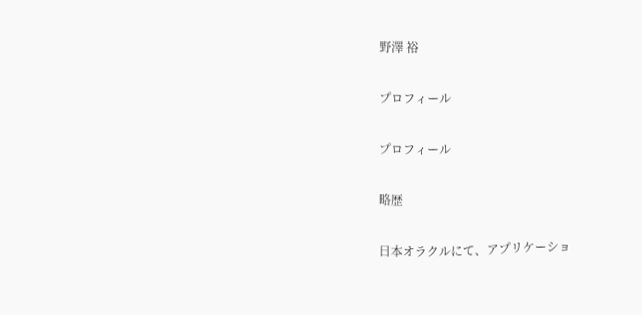野澤 裕

プロフィール

プロフィール

略歴

日本オラクルにて、アプリケーショ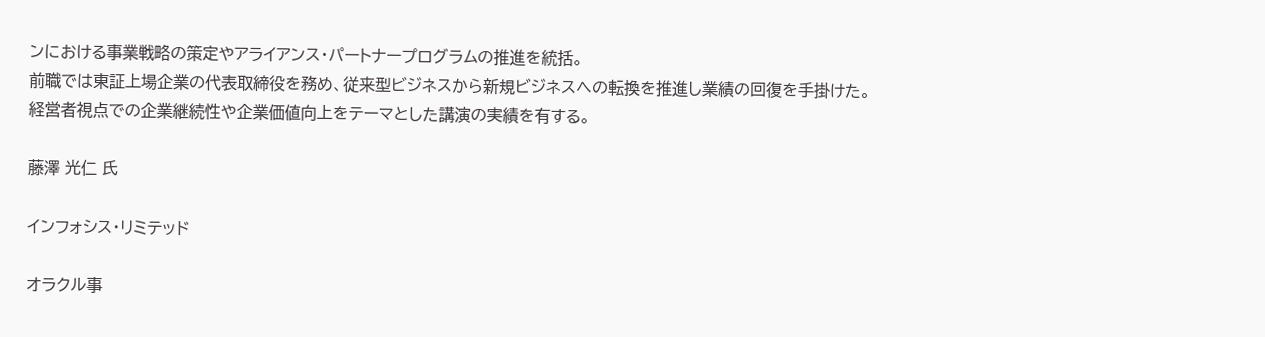ンにおける事業戦略の策定やアライアンス・パートナープログラムの推進を統括。
前職では東証上場企業の代表取締役を務め、従来型ビジネスから新規ビジネスへの転換を推進し業績の回復を手掛けた。
経営者視点での企業継続性や企業価値向上をテーマとした講演の実績を有する。

藤澤 光仁 氏

インフォシス・リミテッド

オラクル事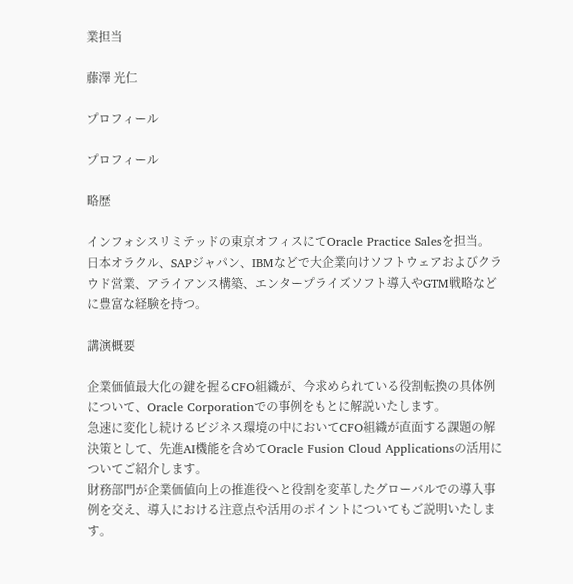業担当

藤澤 光仁

プロフィール

プロフィール

略歴

インフォシスリミテッドの東京オフィスにてOracle Practice Salesを担当。
日本オラクル、SAPジャパン、IBMなどで大企業向けソフトウェアおよびクラウド営業、アライアンス構築、エンタープライズソフト導入やGTM戦略などに豊富な経験を持つ。

講演概要

企業価値最大化の鍵を握るCFO組織が、今求められている役割転換の具体例について、Oracle Corporationでの事例をもとに解説いたします。
急速に変化し続けるビジネス環境の中においてCFO組織が直面する課題の解決策として、先進AI機能を含めてOracle Fusion Cloud Applicationsの活用についてご紹介します。
財務部門が企業価値向上の推進役へと役割を変革したグローバルでの導入事例を交え、導入における注意点や活用のポイントについてもご説明いたします。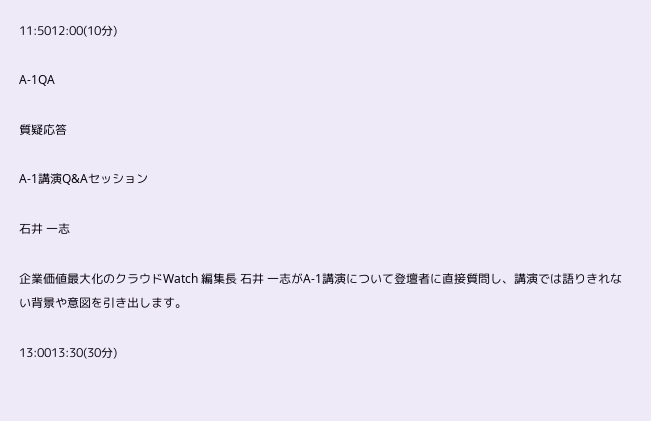11:5012:00(10分)

A-1QA

質疑応答

A-1講演Q&Aセッション

石井 一志

企業価値最大化のクラウドWatch 編集長 石井 一志がA-1講演について登壇者に直接質問し、講演では語りきれない背景や意図を引き出します。

13:0013:30(30分)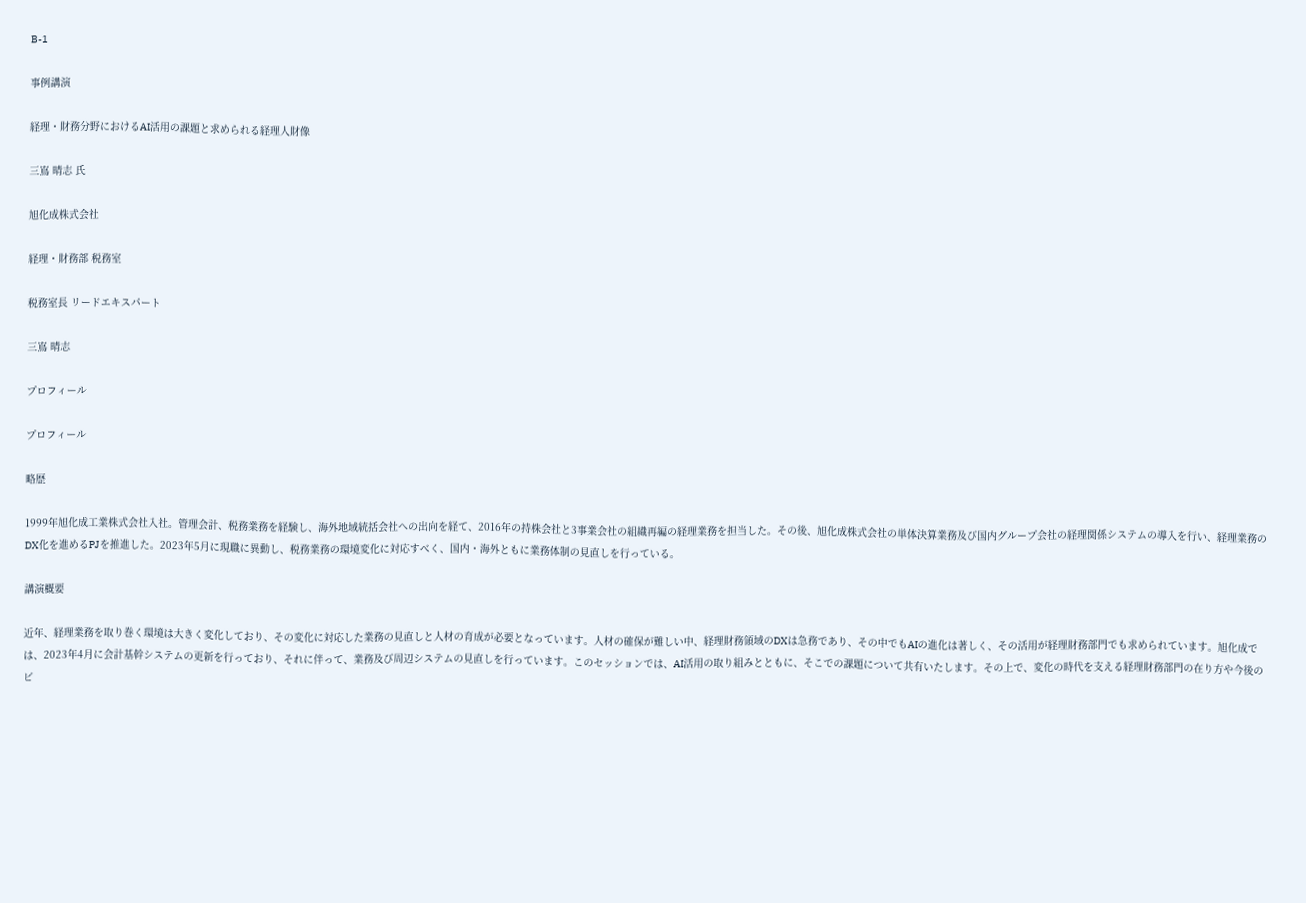B-1

事例講演

経理・財務分野におけるAI活用の課題と求められる経理人財像

三嶌 晴志 氏

旭化成株式会社

経理・財務部 税務室

税務室長 リードエキスパート

三嶌 晴志

プロフィール

プロフィール

略歴

1999年旭化成工業株式会社入社。管理会計、税務業務を経験し、海外地域統括会社への出向を経て、2016年の持株会社と3事業会社の組織再編の経理業務を担当した。その後、旭化成株式会社の単体決算業務及び国内グループ会社の経理関係システムの導入を行い、経理業務のDX化を進めるPJを推進した。2023年5月に現職に異動し、税務業務の環境変化に対応すべく、国内・海外ともに業務体制の見直しを行っている。

講演概要

近年、経理業務を取り巻く環境は大きく変化しており、その変化に対応した業務の見直しと人材の育成が必要となっています。人材の確保が難しい中、経理財務領域のDXは急務であり、その中でもAIの進化は著しく、その活用が経理財務部門でも求められています。旭化成では、2023年4月に会計基幹システムの更新を行っており、それに伴って、業務及び周辺システムの見直しを行っています。このセッションでは、AI活用の取り組みとともに、そこでの課題について共有いたします。その上で、変化の時代を支える経理財務部門の在り方や今後のビ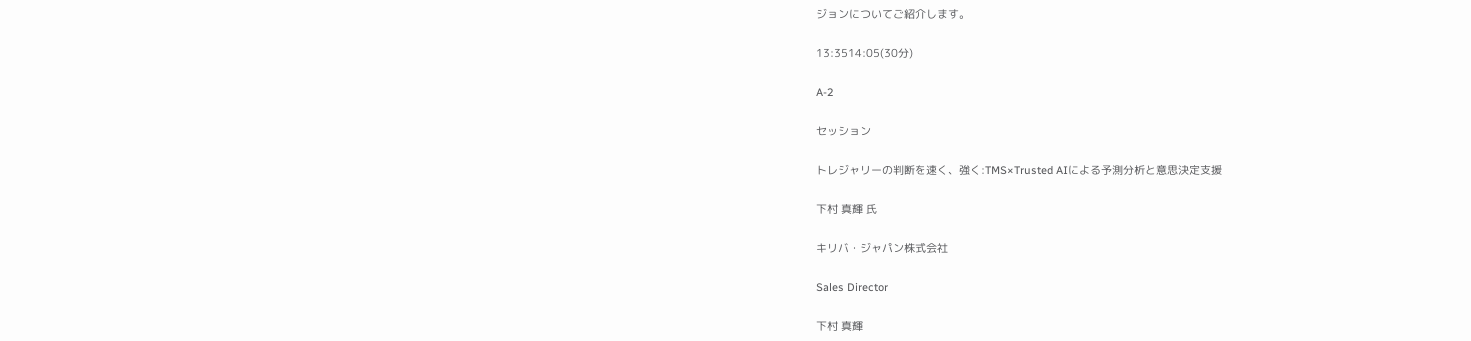ジョンについてご紹介します。

13:3514:05(30分)

A-2

セッション

トレジャリーの判断を速く、強く:TMS×Trusted AIによる予測分析と意思決定支援

下村 真輝 氏

キリバ・ジャパン株式会社

Sales Director

下村 真輝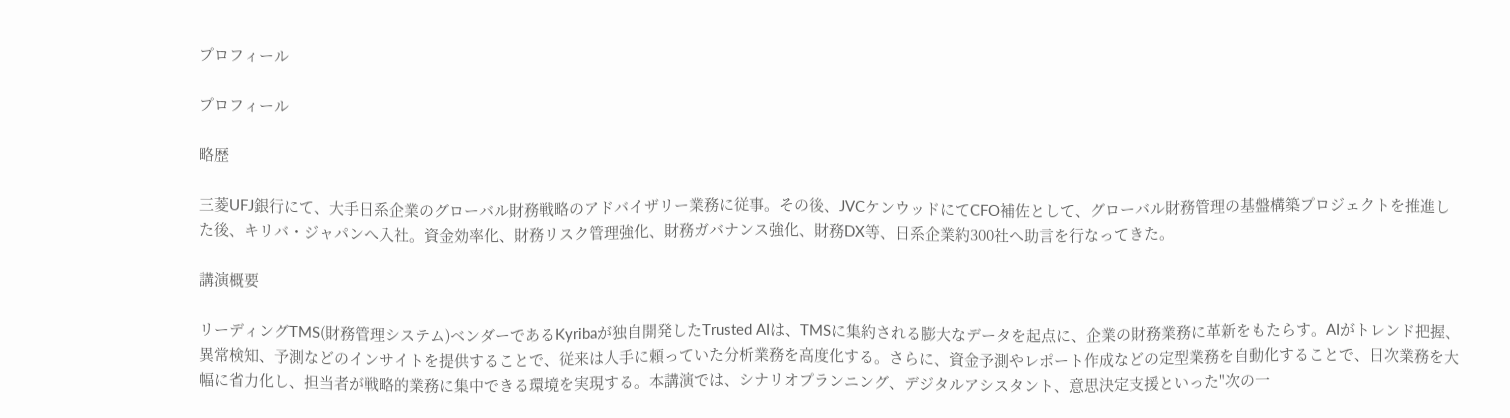プロフィール

プロフィール

略歴

三菱UFJ銀行にて、大手日系企業のグローバル財務戦略のアドバイザリー業務に従事。その後、JVCケンウッドにてCFO補佐として、グローバル財務管理の基盤構築プロジェクトを推進した後、キリバ・ジャパンへ入社。資金効率化、財務リスク管理強化、財務ガバナンス強化、財務DX等、日系企業約300社へ助言を行なってきた。

講演概要

リーディングTMS(財務管理システム)ベンダーであるKyribaが独自開発したTrusted AIは、TMSに集約される膨大なデータを起点に、企業の財務業務に革新をもたらす。AIがトレンド把握、異常検知、予測などのインサイトを提供することで、従来は人手に頼っていた分析業務を高度化する。さらに、資金予測やレポート作成などの定型業務を自動化することで、日次業務を大幅に省力化し、担当者が戦略的業務に集中できる環境を実現する。本講演では、シナリオプランニング、デジタルアシスタント、意思決定支援といった"次の一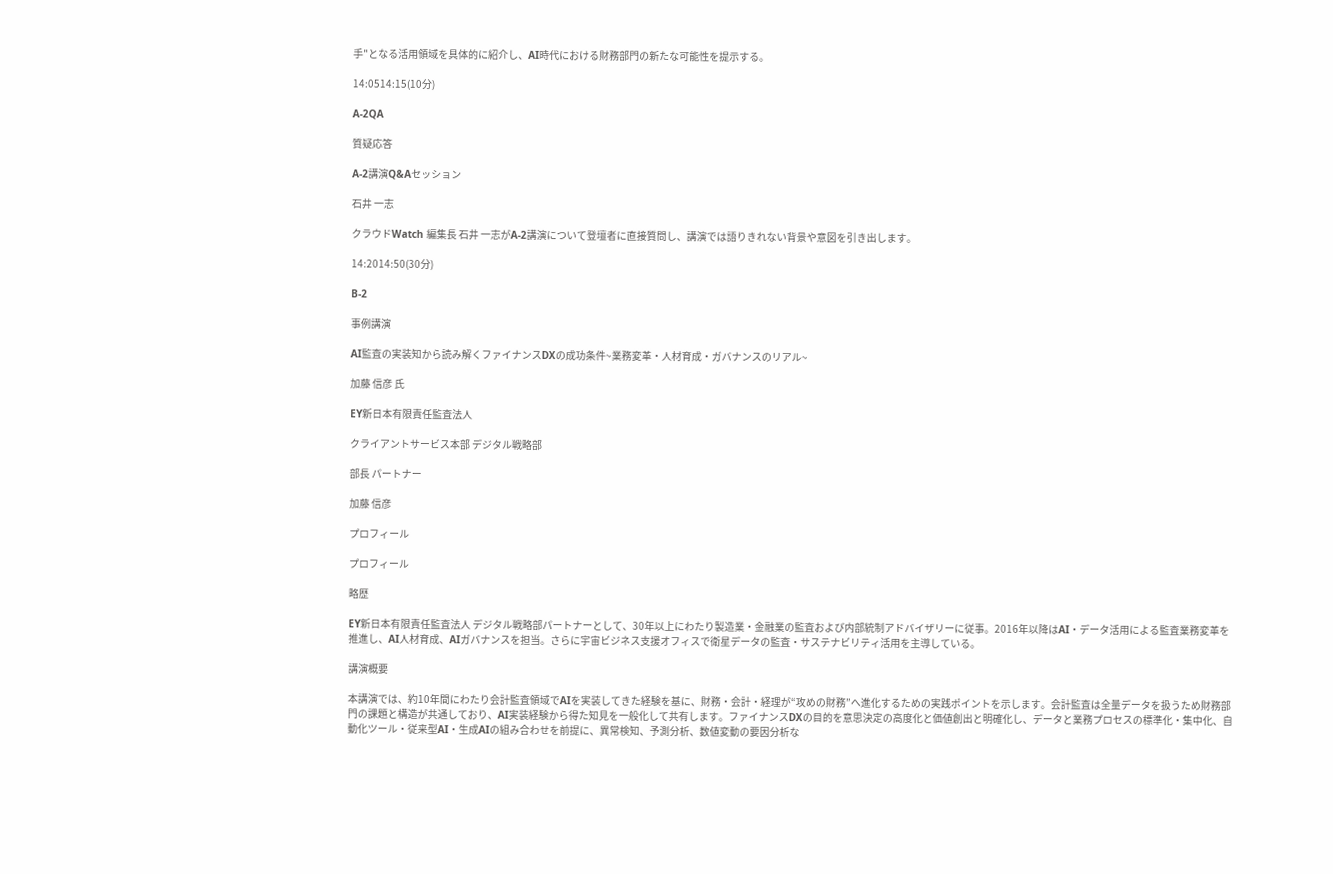手"となる活用領域を具体的に紹介し、AI時代における財務部門の新たな可能性を提示する。

14:0514:15(10分)

A-2QA

質疑応答

A-2講演Q&Aセッション

石井 一志

クラウドWatch 編集長 石井 一志がA-2講演について登壇者に直接質問し、講演では語りきれない背景や意図を引き出します。

14:2014:50(30分)

B-2

事例講演

AI監査の実装知から読み解くファイナンスDXの成功条件~業務変革・人材育成・ガバナンスのリアル~

加藤 信彦 氏

EY新日本有限責任監査法人

クライアントサービス本部 デジタル戦略部

部長 パートナー

加藤 信彦

プロフィール

プロフィール

略歴

EY新日本有限責任監査法人 デジタル戦略部パートナーとして、30年以上にわたり製造業・金融業の監査および内部統制アドバイザリーに従事。2016年以降はAI・データ活用による監査業務変革を推進し、AI人材育成、AIガバナンスを担当。さらに宇宙ビジネス支援オフィスで衛星データの監査・サステナビリティ活用を主導している。

講演概要

本講演では、約10年間にわたり会計監査領域でAIを実装してきた経験を基に、財務・会計・経理が“攻めの財務”へ進化するための実践ポイントを示します。会計監査は全量データを扱うため財務部門の課題と構造が共通しており、AI実装経験から得た知見を一般化して共有します。ファイナンスDXの目的を意思決定の高度化と価値創出と明確化し、データと業務プロセスの標準化・集中化、自動化ツール・従来型AI・生成AIの組み合わせを前提に、異常検知、予測分析、数値変動の要因分析な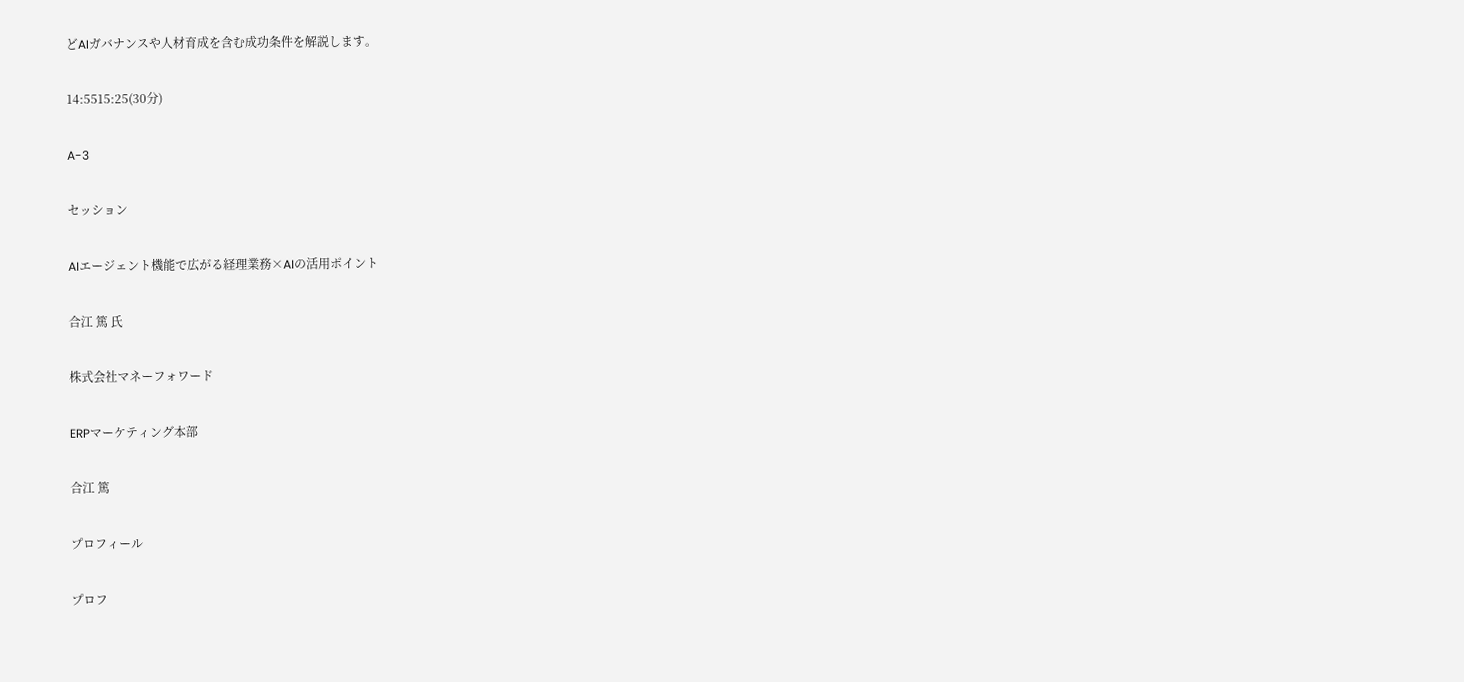どAIガバナンスや人材育成を含む成功条件を解説します。

14:5515:25(30分)

A-3

セッション

AIエージェント機能で広がる経理業務×AIの活用ポイント

合江 篤 氏

株式会社マネーフォワード

ERPマーケティング本部

合江 篤

プロフィール

プロフ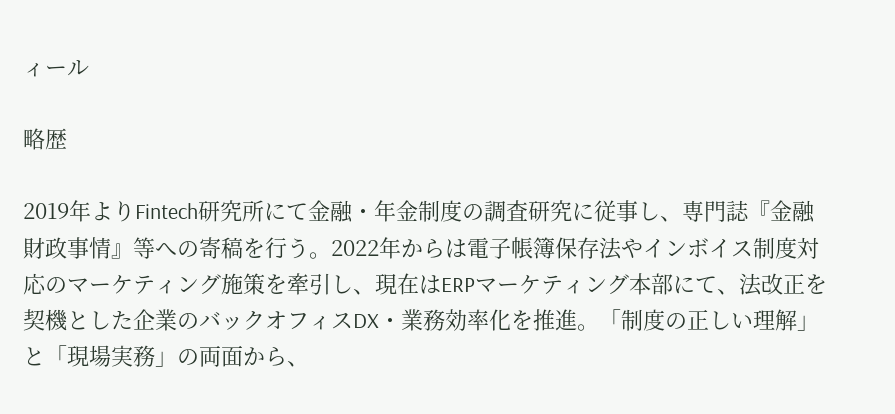ィール

略歴

2019年よりFintech研究所にて金融・年金制度の調査研究に従事し、専門誌『金融財政事情』等への寄稿を行う。2022年からは電子帳簿保存法やインボイス制度対応のマーケティング施策を牽引し、現在はERPマーケティング本部にて、法改正を契機とした企業のバックオフィスDX・業務効率化を推進。「制度の正しい理解」と「現場実務」の両面から、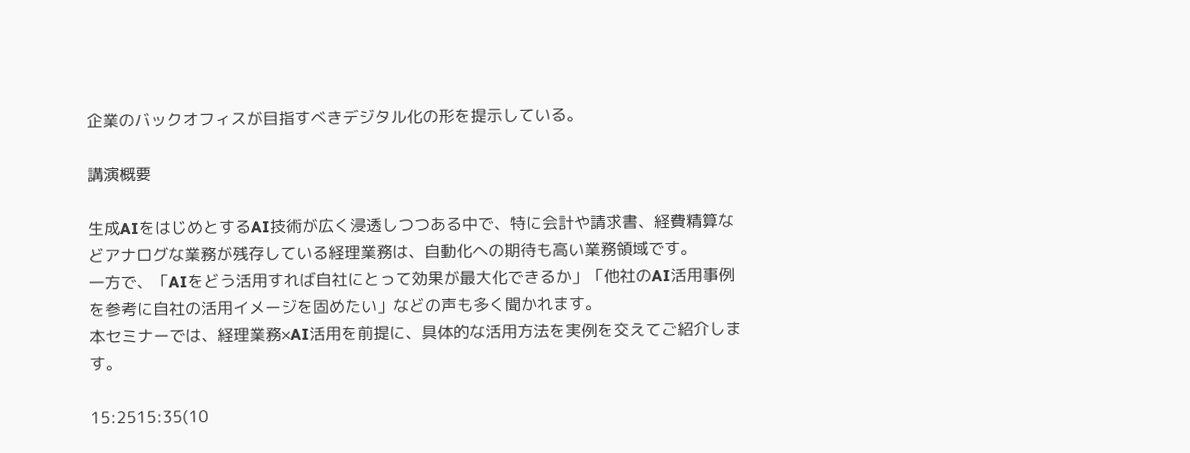企業のバックオフィスが目指すべきデジタル化の形を提示している。

講演概要

生成AIをはじめとするAI技術が広く浸透しつつある中で、特に会計や請求書、経費精算などアナログな業務が残存している経理業務は、自動化への期待も高い業務領域です。
一方で、「AIをどう活用すれば自社にとって効果が最大化できるか」「他社のAI活用事例を参考に自社の活用イメージを固めたい」などの声も多く聞かれます。
本セミナーでは、経理業務×AI活用を前提に、具体的な活用方法を実例を交えてご紹介します。

15:2515:35(10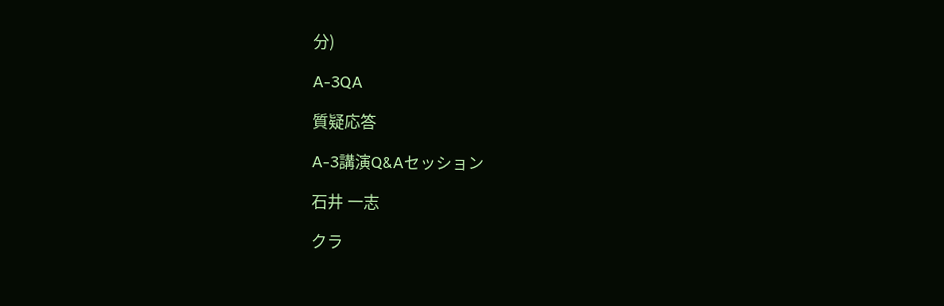分)

A-3QA

質疑応答

A-3講演Q&Aセッション

石井 一志

クラ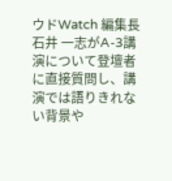ウドWatch 編集長 石井 一志がA-3講演について登壇者に直接質問し、講演では語りきれない背景や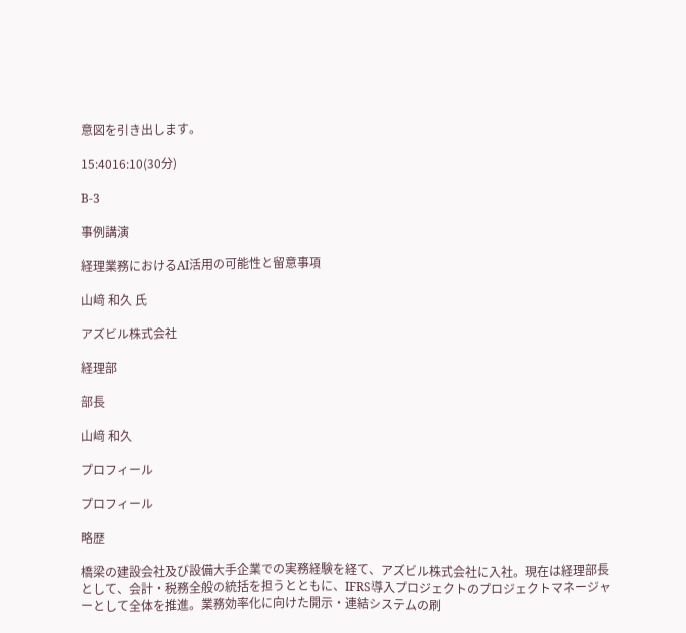意図を引き出します。

15:4016:10(30分)

B-3

事例講演

経理業務におけるAI活用の可能性と留意事項

山﨑 和久 氏

アズビル株式会社

経理部

部長

山﨑 和久

プロフィール

プロフィール

略歴

橋梁の建設会社及び設備大手企業での実務経験を経て、アズビル株式会社に入社。現在は経理部長として、会計・税務全般の統括を担うとともに、IFRS導入プロジェクトのプロジェクトマネージャーとして全体を推進。業務効率化に向けた開示・連結システムの刷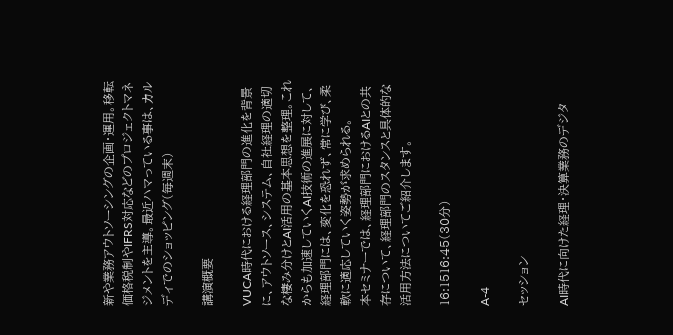新や業務アウトソーシングの企画・運用。移転価格税制やIFRS対応などのプロジェクトマネジメントを主導。最近ハマっている事は、カルディでのショッピング(毎週末)

講演概要

VUCA時代における経理部門の進化を背景に、アウトソース、システム、自社経理の適切な棲み分けとAI活用の基本思想を整理。これからも加速していくAI技術の進展に対して、経理部門には、変化を恐れず、常に学び、柔軟に適応していく姿勢が求められる。
本セミナーでは、経理部門におけるAIとの共存について、経理部門のスタンスと具体的な活用方法についてご紹介します。

16:1516:45(30分)

A-4

セッション

AI時代に向けた経理・決算業務のデジタ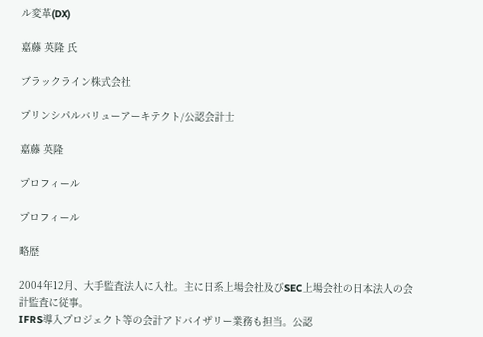ル変革(DX)

嘉藤 英隆 氏

ブラックライン株式会社

プリンシパルバリューアーキテクト/公認会計士

嘉藤 英隆

プロフィール

プロフィール

略歴

2004年12月、大手監査法人に入社。主に日系上場会社及びSEC上場会社の日本法人の会計監査に従事。
IFRS導入プロジェクト等の会計アドバイザリー業務も担当。公認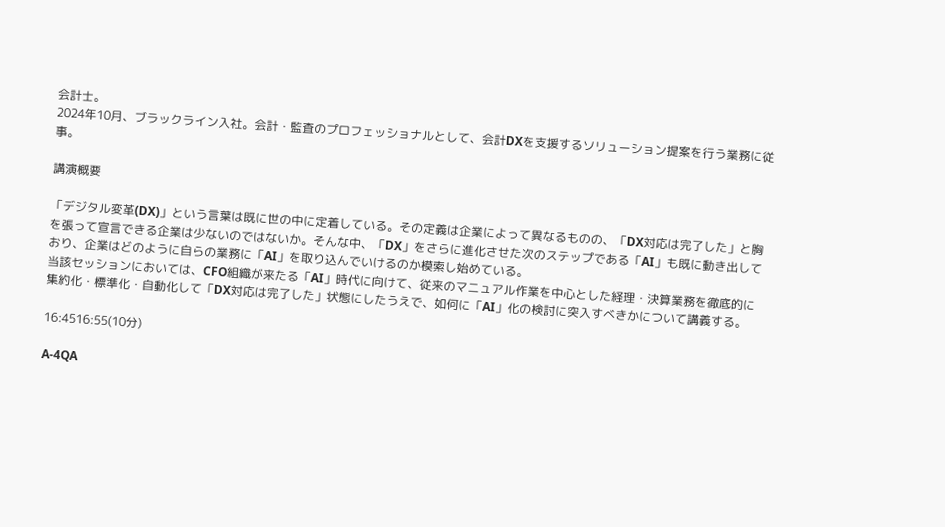会計士。
2024年10月、ブラックライン入社。会計・監査のプロフェッショナルとして、会計DXを支援するソリューション提案を行う業務に従事。

講演概要

「デジタル変革(DX)」という言葉は既に世の中に定着している。その定義は企業によって異なるものの、「DX対応は完了した」と胸を張って宣言できる企業は少ないのではないか。そんな中、「DX」をさらに進化させた次のステップである「AI」も既に動き出しており、企業はどのように自らの業務に「AI」を取り込んでいけるのか模索し始めている。
当該セッションにおいては、CFO組織が来たる「AI」時代に向けて、従来のマニュアル作業を中心とした経理・決算業務を徹底的に集約化・標準化・自動化して「DX対応は完了した」状態にしたうえで、如何に「AI」化の検討に突入すべきかについて講義する。

16:4516:55(10分)

A-4QA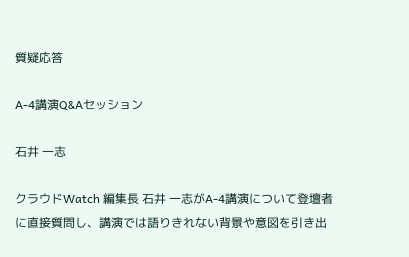質疑応答

A-4講演Q&Aセッション

石井 一志

クラウドWatch 編集長 石井 一志がA-4講演について登壇者に直接質問し、講演では語りきれない背景や意図を引き出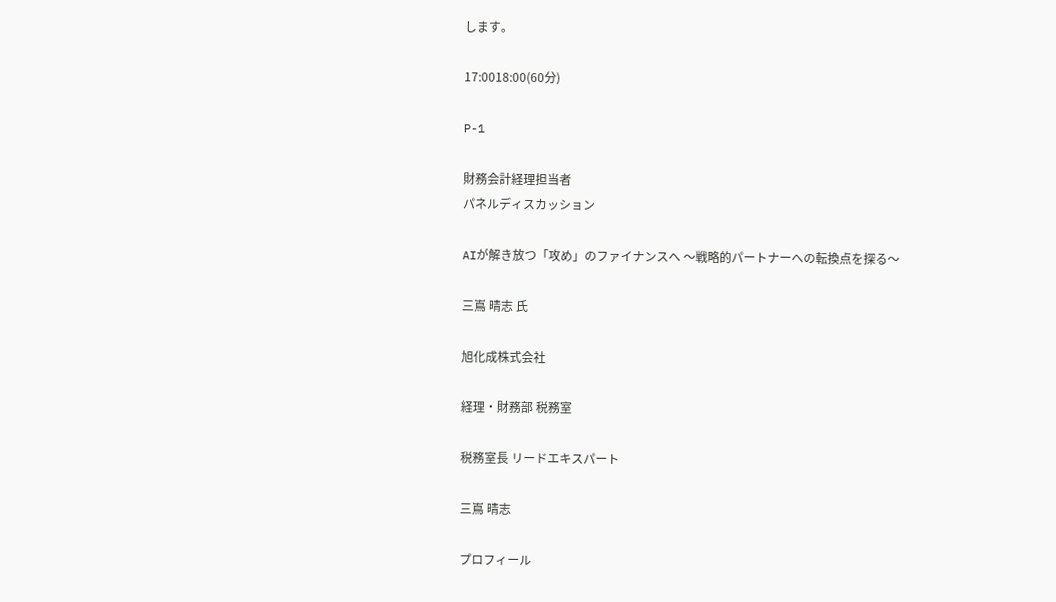します。

17:0018:00(60分)

P-1

財務会計経理担当者
パネルディスカッション

AIが解き放つ「攻め」のファイナンスへ 〜戦略的パートナーへの転換点を探る〜

三嶌 晴志 氏

旭化成株式会社

経理・財務部 税務室

税務室長 リードエキスパート

三嶌 晴志

プロフィール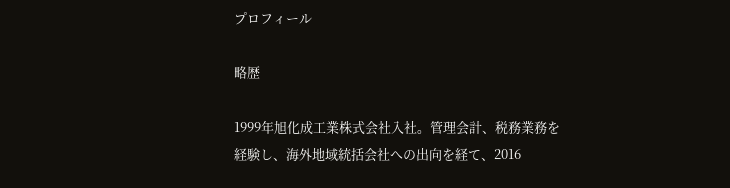プロフィール

略歴

1999年旭化成工業株式会社入社。管理会計、税務業務を経験し、海外地域統括会社への出向を経て、2016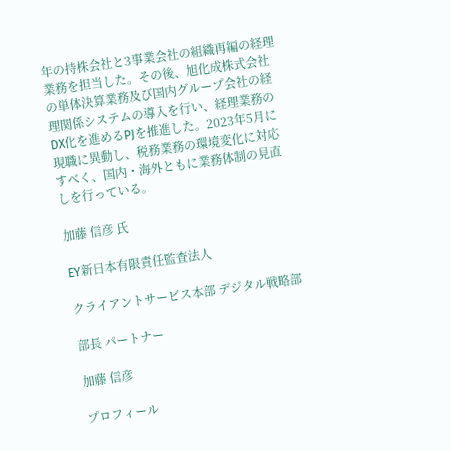年の持株会社と3事業会社の組織再編の経理業務を担当した。その後、旭化成株式会社の単体決算業務及び国内グループ会社の経理関係システムの導入を行い、経理業務のDX化を進めるPJを推進した。2023年5月に現職に異動し、税務業務の環境変化に対応すべく、国内・海外ともに業務体制の見直しを行っている。

加藤 信彦 氏

EY新日本有限責任監査法人

クライアントサービス本部 デジタル戦略部

部長 パートナー

加藤 信彦

プロフィール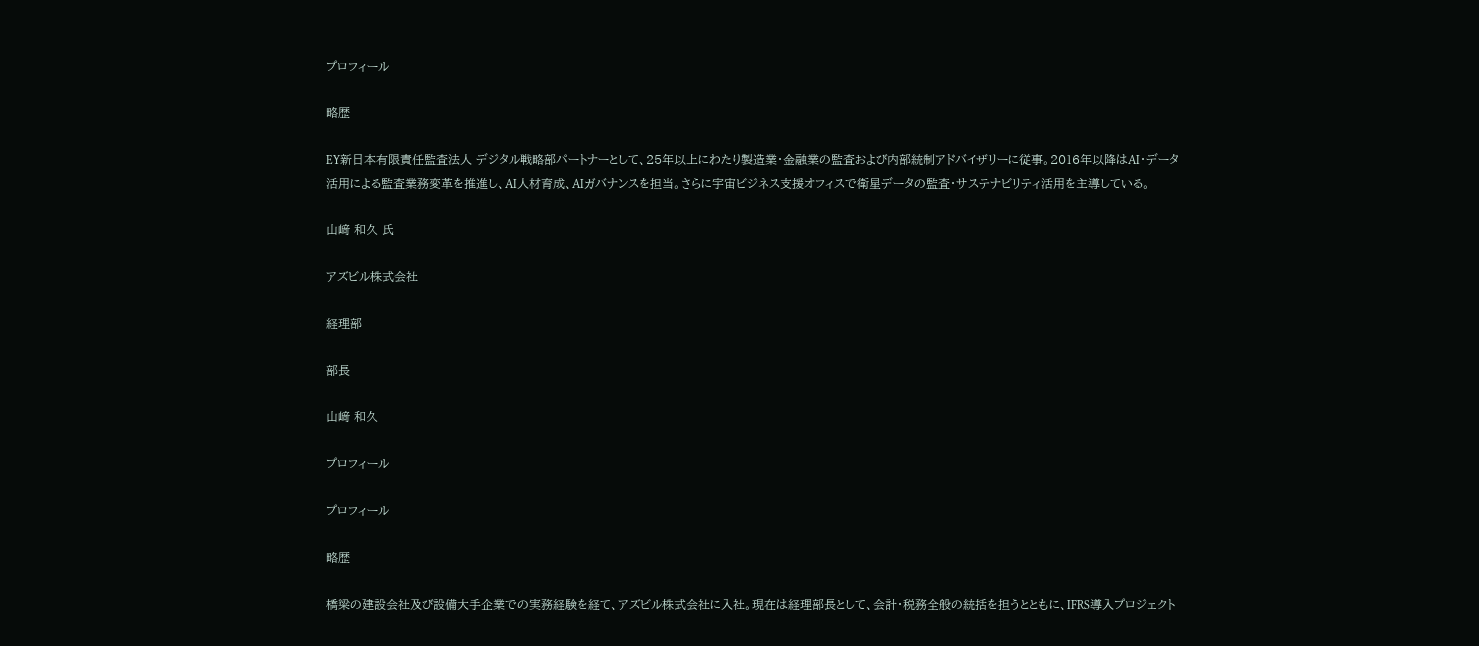プロフィール

略歴

EY新日本有限責任監査法人 デジタル戦略部パートナーとして、25年以上にわたり製造業・金融業の監査および内部統制アドバイザリーに従事。2016年以降はAI・データ活用による監査業務変革を推進し、AI人材育成、AIガバナンスを担当。さらに宇宙ビジネス支援オフィスで衛星データの監査・サステナビリティ活用を主導している。

山﨑 和久 氏

アズビル株式会社

経理部

部長

山﨑 和久

プロフィール

プロフィール

略歴

橋梁の建設会社及び設備大手企業での実務経験を経て、アズビル株式会社に入社。現在は経理部長として、会計・税務全般の統括を担うとともに、IFRS導入プロジェクト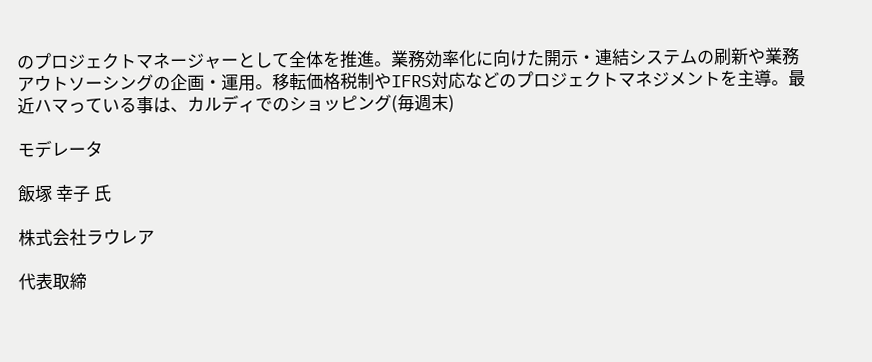のプロジェクトマネージャーとして全体を推進。業務効率化に向けた開示・連結システムの刷新や業務アウトソーシングの企画・運用。移転価格税制やIFRS対応などのプロジェクトマネジメントを主導。最近ハマっている事は、カルディでのショッピング(毎週末)

モデレータ

飯塚 幸子 氏

株式会社ラウレア

代表取締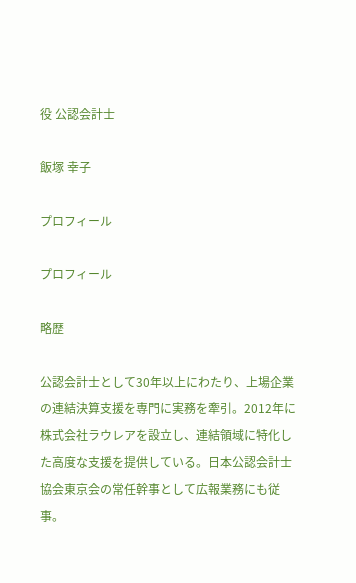役 公認会計士

飯塚 幸子

プロフィール

プロフィール

略歴

公認会計士として30年以上にわたり、上場企業の連結決算支援を専門に実務を牽引。2012年に株式会社ラウレアを設立し、連結領域に特化した高度な支援を提供している。日本公認会計士協会東京会の常任幹事として広報業務にも従事。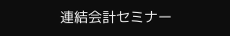連結会計セミナー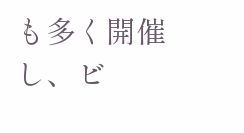も多く開催し、ビ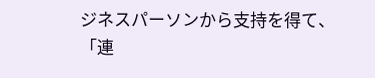ジネスパーソンから支持を得て、「連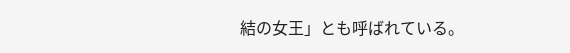結の女王」とも呼ばれている。